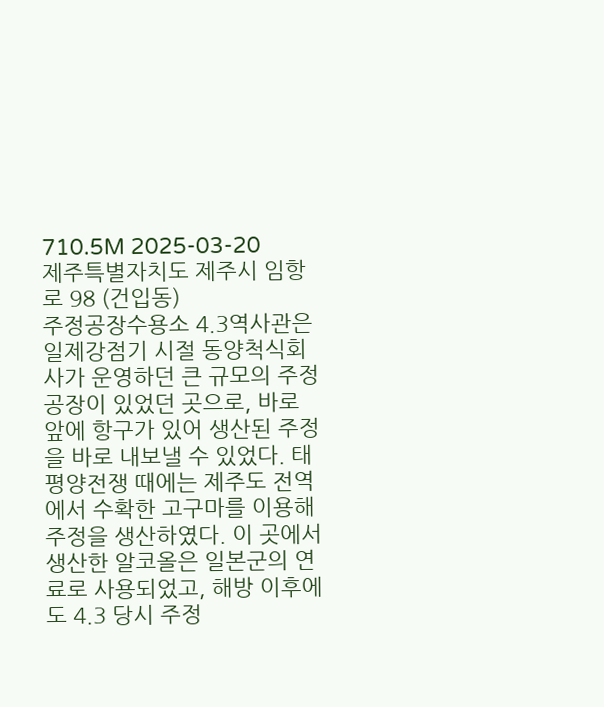710.5M 2025-03-20
제주특별자치도 제주시 임항로 98 (건입동)
주정공장수용소 4.3역사관은 일제강점기 시절 동양척식회사가 운영하던 큰 규모의 주정공장이 있었던 곳으로, 바로 앞에 항구가 있어 생산된 주정을 바로 내보낼 수 있었다. 태평양전쟁 때에는 제주도 전역에서 수확한 고구마를 이용해 주정을 생산하였다. 이 곳에서 생산한 알코올은 일본군의 연료로 사용되었고, 해방 이후에도 4.3 당시 주정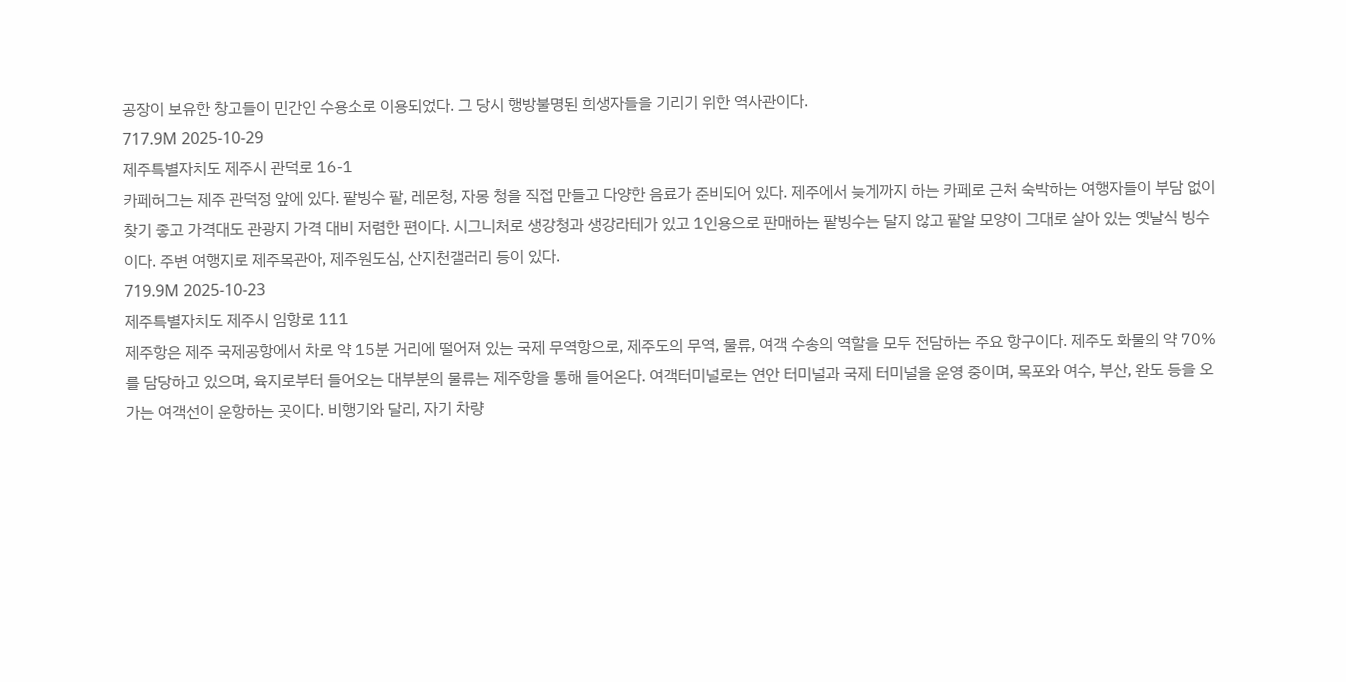공장이 보유한 창고들이 민간인 수용소로 이용되었다. 그 당시 행방불명된 희생자들을 기리기 위한 역사관이다.
717.9M 2025-10-29
제주특별자치도 제주시 관덕로 16-1
카페허그는 제주 관덕정 앞에 있다. 팥빙수 팥, 레몬청, 자몽 청을 직접 만들고 다양한 음료가 준비되어 있다. 제주에서 늦게까지 하는 카페로 근처 숙박하는 여행자들이 부담 없이 찾기 좋고 가격대도 관광지 가격 대비 저렴한 편이다. 시그니처로 생강청과 생강라테가 있고 1인용으로 판매하는 팥빙수는 달지 않고 팥알 모양이 그대로 살아 있는 옛날식 빙수이다. 주변 여행지로 제주목관아, 제주원도심, 산지천갤러리 등이 있다.
719.9M 2025-10-23
제주특별자치도 제주시 임항로 111
제주항은 제주 국제공항에서 차로 약 15분 거리에 떨어져 있는 국제 무역항으로, 제주도의 무역, 물류, 여객 수송의 역할을 모두 전담하는 주요 항구이다. 제주도 화물의 약 70%를 담당하고 있으며, 육지로부터 들어오는 대부분의 물류는 제주항을 통해 들어온다. 여객터미널로는 연안 터미널과 국제 터미널을 운영 중이며, 목포와 여수, 부산, 완도 등을 오가는 여객선이 운항하는 곳이다. 비행기와 달리, 자기 차량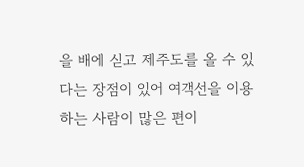을 배에 싣고 제주도를 올 수 있다는 장점이 있어 여객선을 이용하는 사람이 많은 편이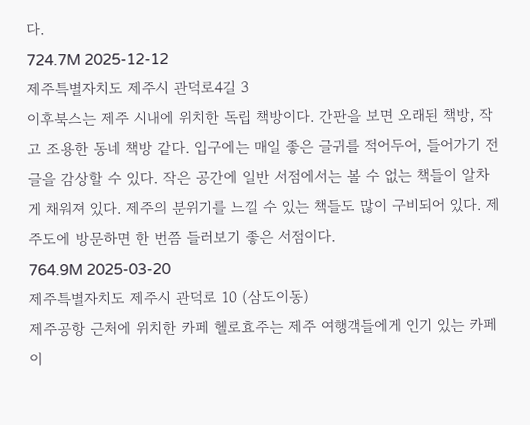다.
724.7M 2025-12-12
제주특별자치도 제주시 관덕로4길 3
이후북스는 제주 시내에 위치한 독립 책방이다. 간판을 보면 오래된 책방, 작고 조용한 동네 책방 같다. 입구에는 매일 좋은 글귀를 적어두어, 들어가기 전 글을 감상할 수 있다. 작은 공간에 일반 서점에서는 볼 수 없는 책들이 알차게 채워져 있다. 제주의 분위기를 느낄 수 있는 책들도 많이 구비되어 있다. 제주도에 방문하면 한 번쯤 들러보기 좋은 서점이다.
764.9M 2025-03-20
제주특별자치도 제주시 관덕로 10 (삼도이동)
제주공항 근처에 위치한 카페 헬로효주는 제주 여행객들에게 인기 있는 카페이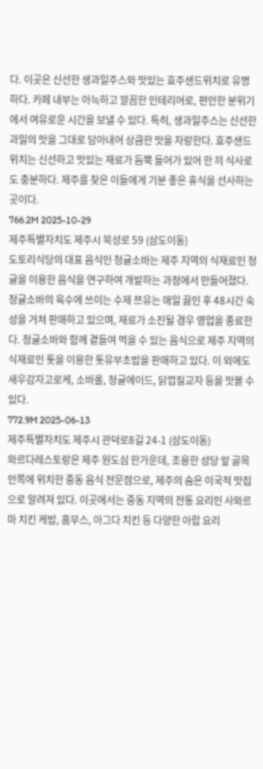다. 이곳은 신선한 생과일주스와 맛있는 효주샌드위치로 유명하다. 카페 내부는 아늑하고 깔끔한 인테리어로, 편안한 분위기에서 여유로운 시간을 보낼 수 있다. 특히, 생과일주스는 신선한 과일의 맛을 그대로 담아내어 상큼한 맛을 자랑한다. 효주샌드위치는 신선하고 맛있는 재료가 듬뿍 들어가 있어 한 끼 식사로도 충분하다. 제주를 찾은 이들에게 기분 좋은 휴식을 선사하는 곳이다.
766.2M 2025-10-29
제주특별자치도 제주시 북성로 59 (삼도이동)
도토리식당의 대표 음식인 청귤소바는 제주 지역의 식재료인 청귤을 이용한 음식을 연구하여 개발하는 과정에서 만들어졌다. 청귤소바의 육수에 쓰이는 수제 쯔유는 매일 끓인 후 48시간 숙성을 거쳐 판매하고 있으며, 재료가 소진될 경우 영업을 종료한다. 청귤소바와 함께 곁들여 먹을 수 있는 음식으로 제주 지역의 식재료인 톳을 이용한 톳유부초밥을 판매하고 있다. 이 외에도 새우감자고로케, 소바롤, 청귤에이드, 닭껍질교자 등을 맛볼 수 있다.
772.9M 2025-06-13
제주특별자치도 제주시 관덕로8길 24-1 (삼도이동)
와르다레스토랑은 제주 원도심 한가운데, 조용한 성당 앞 골목 안쪽에 위치한 중동 음식 전문점으로, 제주의 숨은 이국적 맛집으로 알려져 있다. 이곳에서는 중동 지역의 전통 요리인 사와르마 치킨 케밥, 훔무스, 아그다 치킨 등 다양한 아랍 요리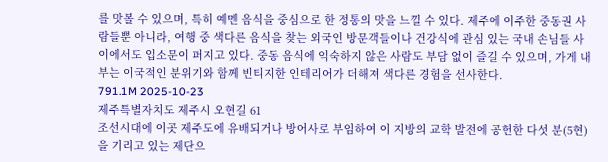를 맛볼 수 있으며, 특히 예멘 음식을 중심으로 한 정통의 맛을 느낄 수 있다. 제주에 이주한 중동권 사람들뿐 아니라, 여행 중 색다른 음식을 찾는 외국인 방문객들이나 건강식에 관심 있는 국내 손님들 사이에서도 입소문이 퍼지고 있다. 중동 음식에 익숙하지 않은 사람도 부담 없이 즐길 수 있으며, 가게 내부는 이국적인 분위기와 함께 빈티지한 인테리어가 더해져 색다른 경험을 선사한다.
791.1M 2025-10-23
제주특별자치도 제주시 오현길 61
조선시대에 이곳 제주도에 유배되거나 방어사로 부임하여 이 지방의 교학 발전에 공헌한 다섯 분(5현)을 기리고 있는 제단으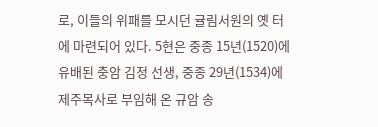로, 이들의 위패를 모시던 귤림서원의 옛 터에 마련되어 있다. 5현은 중종 15년(1520)에 유배된 충암 김정 선생, 중종 29년(1534)에 제주목사로 부임해 온 규암 송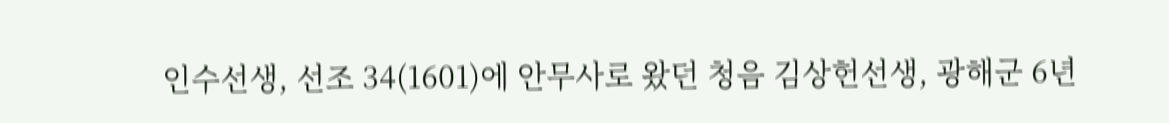인수선생, 선조 34(1601)에 안무사로 왔던 청음 김상헌선생, 광해군 6년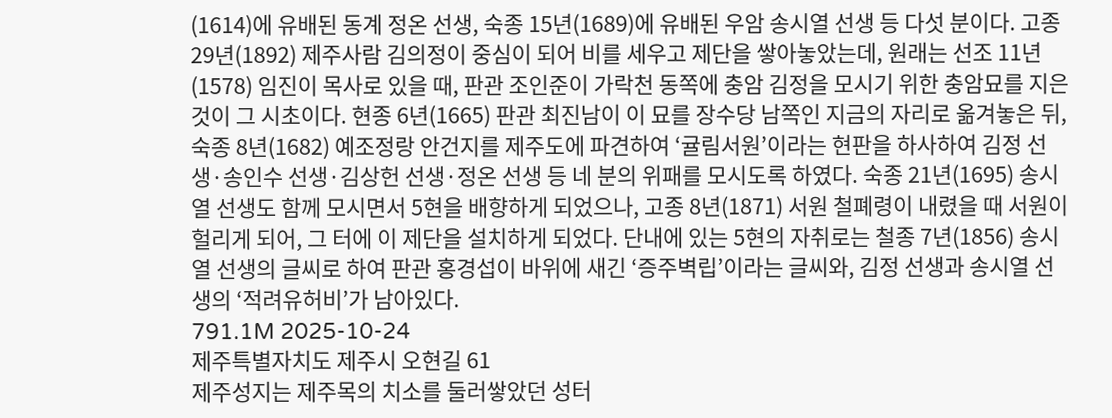(1614)에 유배된 동계 정온 선생, 숙종 15년(1689)에 유배된 우암 송시열 선생 등 다섯 분이다. 고종 29년(1892) 제주사람 김의정이 중심이 되어 비를 세우고 제단을 쌓아놓았는데, 원래는 선조 11년(1578) 임진이 목사로 있을 때, 판관 조인준이 가락천 동쪽에 충암 김정을 모시기 위한 충암묘를 지은 것이 그 시초이다. 현종 6년(1665) 판관 최진남이 이 묘를 장수당 남쪽인 지금의 자리로 옮겨놓은 뒤, 숙종 8년(1682) 예조정랑 안건지를 제주도에 파견하여 ‘귤림서원’이라는 현판을 하사하여 김정 선생·송인수 선생·김상헌 선생·정온 선생 등 네 분의 위패를 모시도록 하였다. 숙종 21년(1695) 송시열 선생도 함께 모시면서 5현을 배향하게 되었으나, 고종 8년(1871) 서원 철폐령이 내렸을 때 서원이 헐리게 되어, 그 터에 이 제단을 설치하게 되었다. 단내에 있는 5현의 자취로는 철종 7년(1856) 송시열 선생의 글씨로 하여 판관 홍경섭이 바위에 새긴 ‘증주벽립’이라는 글씨와, 김정 선생과 송시열 선생의 ‘적려유허비’가 남아있다.
791.1M 2025-10-24
제주특별자치도 제주시 오현길 61
제주성지는 제주목의 치소를 둘러쌓았던 성터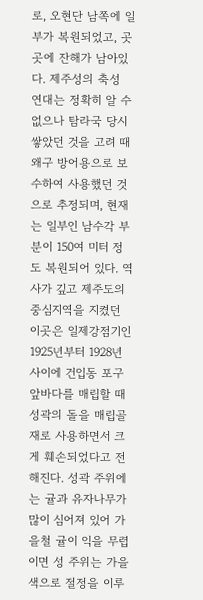로, 오현단 남쪽에 일부가 복원되었고, 곳곳에 잔해가 남아있다. 제주성의 축성 연대는 정확히 알 수 없으나 탐라국 당시 쌓았던 것을 고려 때 왜구 방어용으로 보수하여 사용했던 것으로 추정되며, 현재는 일부인 남수각 부분이 150여 미터 정도 복원되어 있다. 역사가 깊고 제주도의 중심지역을 지켰던 이곳은 일제강점기인 1925년부터 1928년 사이에 건입동 포구 앞바다를 매립할 때 성곽의 돌을 매립골재로 사용하면서 크게 훼손되었다고 전해진다. 성곽 주위에는 귤과 유자나무가 많이 심어져 있어 가을철 귤이 익을 무렵이면 성 주위는 가을색으로 절정을 이루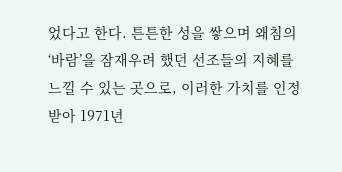었다고 한다. 튼튼한 성을 쌓으며 왜침의 ‘바람’을 잠재우려 했던 선조들의 지혜를 느낄 수 있는 곳으로, 이러한 가치를 인정받아 1971년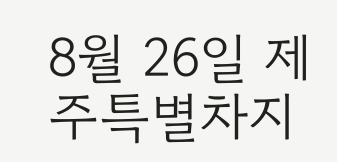8월 26일 제주특별차지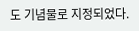도 기념물로 지정되었다.